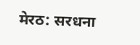मेरठ: सरधना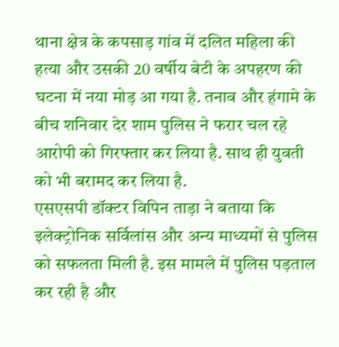थाना क्षेत्र के कपसाड़ गांव में दलित महिला की हत्या और उसकी 20 वर्षीय बेटी के अपहरण की घटना में नया मोड़ आ गया है. तनाव और हंगामे के बीच शनिवार देर शाम पुलिस ने फरार चल रहे आरोपी को गिरफ्तार कर लिया है. साथ ही युवती को भी बरामद कर लिया है.
एसएसपी डॉक्टर विपिन ताड़ा ने बताया कि इलेक्ट्रोनिक सर्विलांस और अन्य माध्यमों से पुलिस को सफलता मिली है. इस मामले में पुलिस पड़ताल कर रही है और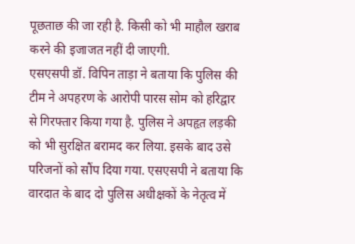पूछताछ की जा रही है. किसी को भी माहौल खराब करने की इजाजत नहीं दी जाएगी.
एसएसपी डॉ. विपिन ताड़ा ने बताया कि पुलिस की टीम ने अपहरण के आरोपी पारस सोम को हरिद्वार से गिरफ्तार किया गया है. पुलिस ने अपहृत लड़की को भी सुरक्षित बरामद कर लिया. इसके बाद उसे परिजनों को सौंप दिया गया. एसएसपी ने बताया कि वारदात के बाद दो पुलिस अधीक्षकों के नेतृत्व में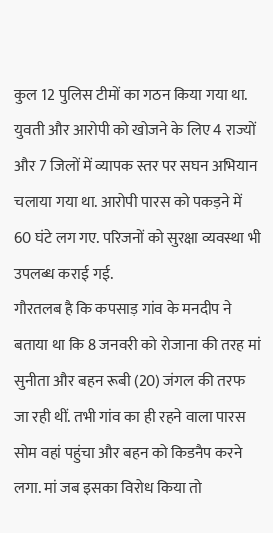कुल 12 पुलिस टीमों का गठन किया गया था. युवती और आरोपी को खोजने के लिए 4 राज्यों और 7 जिलों में व्यापक स्तर पर सघन अभियान चलाया गया था. आरोपी पारस को पकड़ने में 60 घंटे लग गए. परिजनों को सुरक्षा व्यवस्था भी उपलब्ध कराई गई.
गौरतलब है कि कपसाड़ गांव के मनदीप ने बताया था कि 8 जनवरी को रोजाना की तरह मां सुनीता और बहन रूबी (20) जंगल की तरफ जा रही थीं. तभी गांव का ही रहने वाला पारस सोम वहां पहुंचा और बहन को किडनैप करने लगा. मां जब इसका विरोध किया तो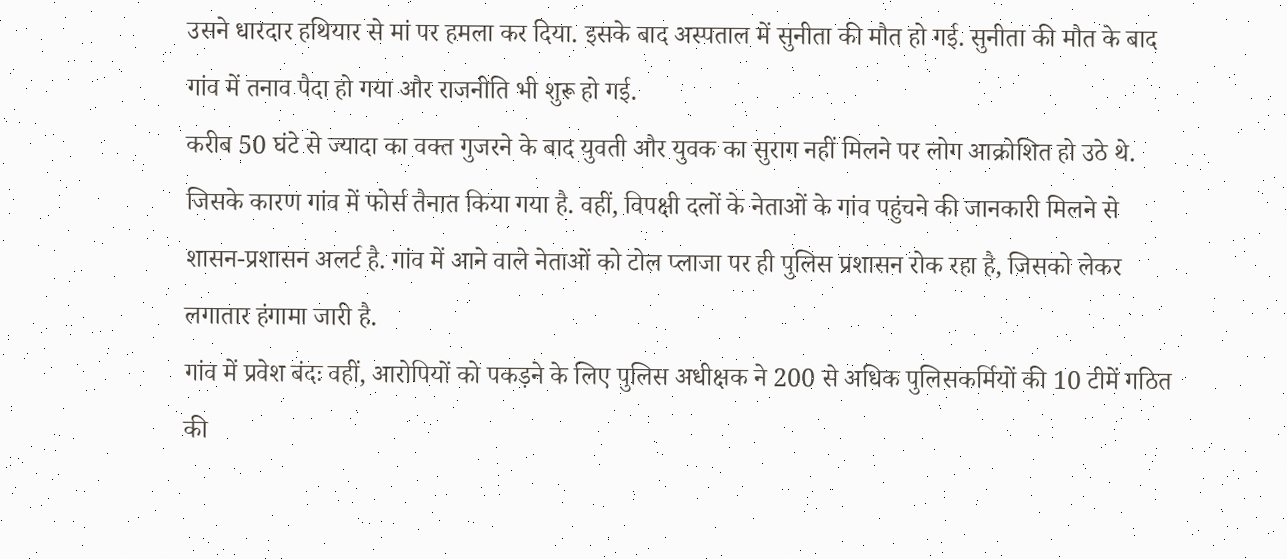उसने धारदार हथियार से मां पर हमला कर दिया. इसके बाद अस्पताल में सुनीता की मौत हो गई. सुनीता की मौत के बाद गांव में तनाव पैदा हो गया और राजनीति भी शुरू हो गई.
करीब 50 घंटे से ज्यादा का वक्त गुजरने के बाद युवती और युवक का सुराग नहीं मिलने पर लोग आक्रोशित हो उठे थे. जिसके कारण गांव में फोर्स तैनात किया गया है. वहीं, विपक्षी दलों के नेताओं के गांव पहुंचने की जानकारी मिलने से शासन-प्रशासन अलर्ट है. गांव में आने वाले नेताओं को टोल प्लाजा पर ही पुलिस प्रशासन रोक रहा है, जिसको लेकर लगातार हंगामा जारी है.
गांव में प्रवेश बंदः वहीं, आरोपियों को पकड़ने के लिए पुलिस अधीक्षक ने 200 से अधिक पुलिसकर्मियों की 10 टीमें गठित की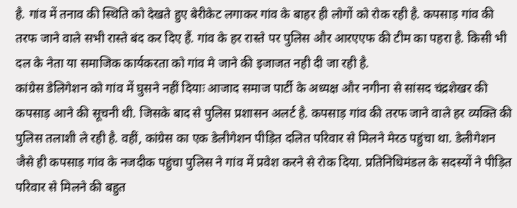है. गांव में तनाव की स्थिति को देखते हुए बेरीकेट लगाकर गांव के बाहर ही लोगों को रोक रही है. कपसाड़ गांव की तरफ जाने वाले सभी रास्ते बंद कर दिए हैं. गांव के हर रास्ते पर पुलिस और आरएएफ की टीम का पहरा है. किसी भी दल के नेता या समाजिक कार्यकरता को गांव मे जाने की इजाजत नही दी जा रही है.
कांग्रेस डेलिगेशन को गांव में घुसने नहीं दियाः आजाद समाज पार्टी के अध्यक्ष और नगीना से सांसद चंद्रशेखर की कपसाड़ आने की सूचनी थी. जिसके बाद से पुलिस प्रशासन अलर्ट है. कपसाड़ गांव की तरफ जाने वाले हर व्यक्ति की पुलिस तलाशी ले रही है. वहीं, कांग्रेस का एक डेलीगेशन पीड़ित दलित परिवार से मिलने मेरठ पहुंचा था. डेलीगेशन जैसे ही कपसाड़ गांव के नजदीक पहुंचा पुलिस ने गांव में प्रवेश करने से रोक दिया. प्रतिनिधिमंडल के सदस्यों ने पीड़ित परिवार से मिलने की बहुत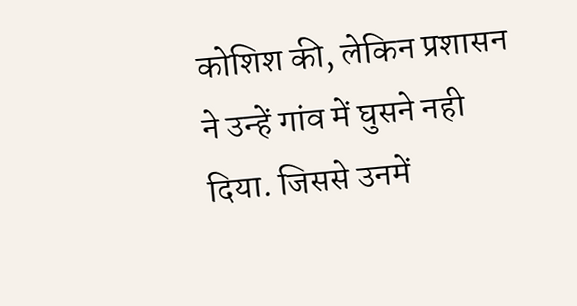कोशिश की, लेकिन प्रशासन ने उन्हें गांव में घुसने नही दिया. जिससे उनमें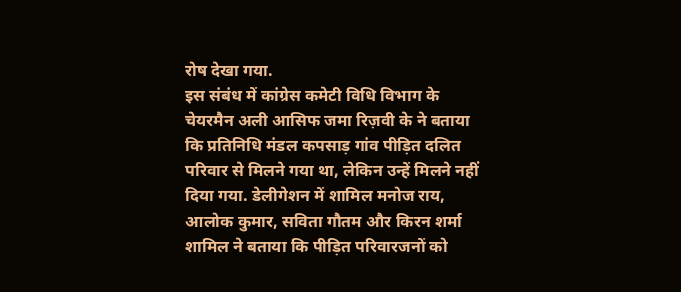रोष देखा गया.
इस संबंध में कांग्रेस कमेटी विधि विभाग के चेयरमैन अली आसिफ जमा रिज़वी के ने बताया कि प्रतिनिधि मंडल कपसाड़ गांव पीड़ित दलित परिवार से मिलने गया था, लेकिन उन्हें मिलने नहीं दिया गया. डेलीगेशन में शामिल मनोज राय, आलोक कुमार, सविता गौतम और किरन शर्मा शामिल ने बताया कि पीड़ित परिवारजनों को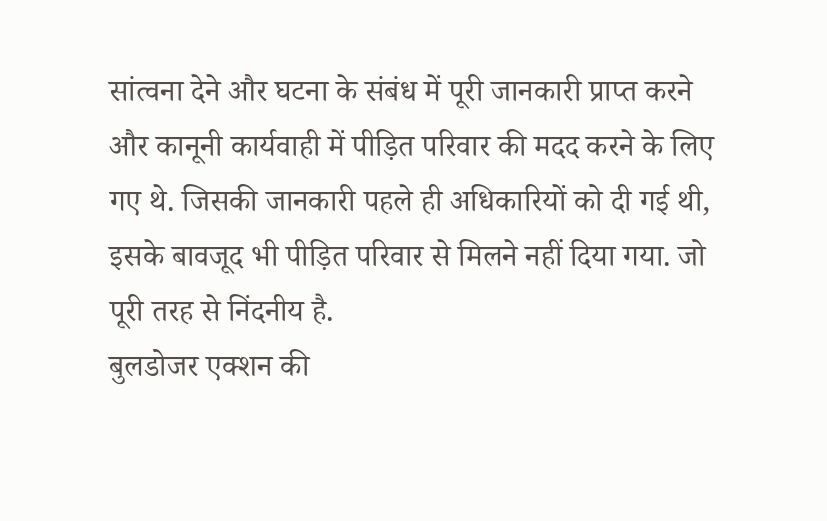सांत्वना देने और घटना के संबंध में पूरी जानकारी प्राप्त करने और कानूनी कार्यवाही में पीड़ित परिवार की मदद करने के लिए गए थे. जिसकी जानकारी पहले ही अधिकारियों को दी गई थी, इसके बावजूद भी पीड़ित परिवार से मिलने नहीं दिया गया. जो पूरी तरह से निंदनीय है.
बुलडोजर एक्शन की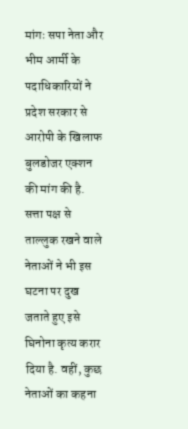मांगः सपा नेता और भीम आर्मी के पदाधिकारियों ने प्रदेश सरकार से आरोपी के खिलाफ बुलडोजर एक्शन की मांग की है. सत्ता पक्ष से ताल्लुक रखने वाले नेताओं ने भी इस घटना पर दुख जताते हुए इसे घिनोना कृत्य करार दिया है. वहीं, कुछ नेताओं का कहना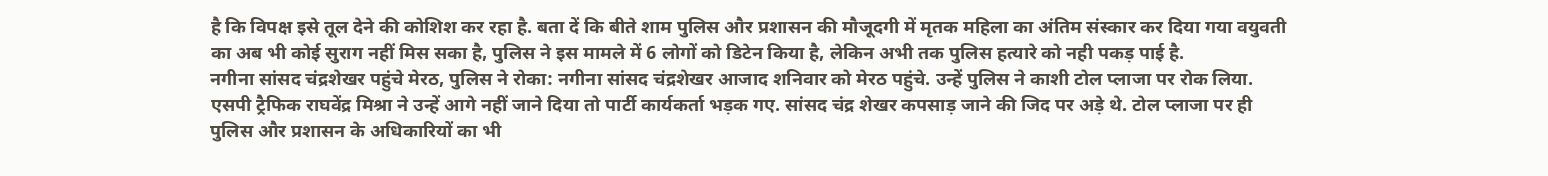है कि विपक्ष इसे तूल देने की कोशिश कर रहा है. बता दें कि बीते शाम पुलिस और प्रशासन की मौजूदगी में मृतक महिला का अंतिम संस्कार कर दिया गया वयुवती का अब भी कोई सुराग नहीं मिस सका है, पुलिस ने इस मामले में 6 लोगों को डिटेन किया है, लेकिन अभी तक पुलिस हत्यारे को नही पकड़ पाई है.
नगीना सांसद चंद्रशेखर पहुंचे मेरठ, पुलिस ने रोका: नगीना सांसद चंद्रशेखर आजाद शनिवार को मेरठ पहुंचे. उन्हें पुलिस ने काशी टोल प्लाजा पर रोक लिया. एसपी ट्रैफिक राघवेंद्र मिश्रा ने उन्हें आगे नहीं जाने दिया तो पार्टी कार्यकर्ता भड़क गए. सांसद चंद्र शेखर कपसाड़ जाने की जिद पर अड़े थे. टोल प्लाजा पर ही पुलिस और प्रशासन के अधिकारियों का भी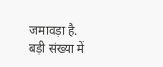जमावड़ा है. बड़ी संख्या में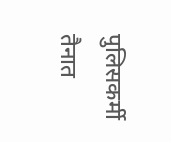पुलिसकर्मी तैनात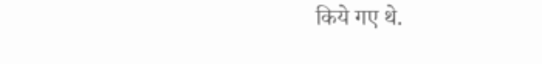किये गए थे.